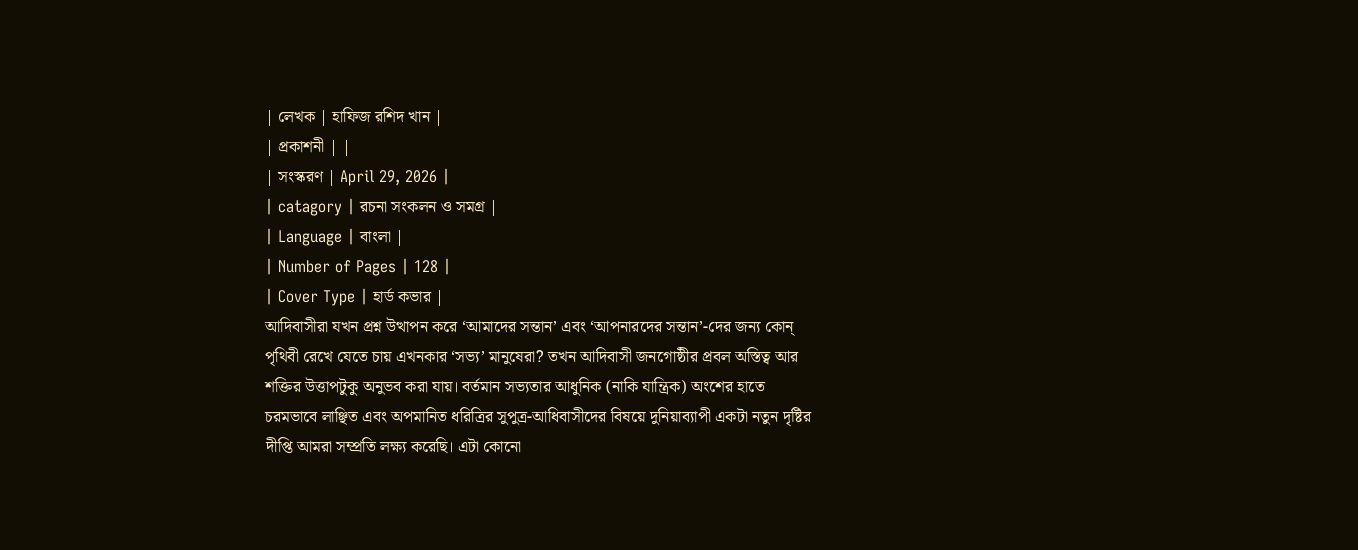| লেখক | হাফিজ রশিদ খান |
| প্রকাশনী | |
| সংস্করণ | April 29, 2026 |
| catagory | রচনা সংকলন ও সমগ্র |
| Language | বাংলা |
| Number of Pages | 128 |
| Cover Type | হার্ড কভার |
আদিবাসীরা যখন প্রশ্ন উত্থাপন করে ‘আমাদের সন্তান’ এবং ‘আপনারদের সন্তান’-দের জন্য কোন্ পৃথিবী রেখে যেতে চায় এখনকার ‘সভ্য’ মানুষেরা? তখন আদিবাসী জনগোষ্ঠীর প্রবল অস্তিত্ব আর শক্তির উত্তাপটুকু অনুভব করা যায়। বর্তমান সভ্যতার আধুনিক (নাকি যান্ত্রিক) অংশের হাতে চরমভাবে লাঞ্ছিত এবং অপমানিত ধরিত্রির সুপুত্র-আধিবাসীদের বিষয়ে দুনিয়াব্যাপী একটা নতুন দৃষ্টির দীপ্তি আমরা সম্প্রতি লক্ষ্য করেছি। এটা কোনো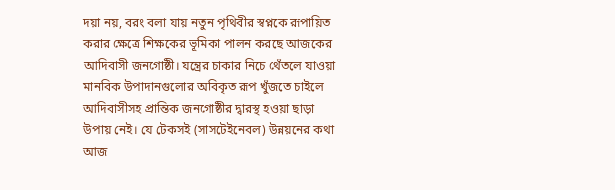দয়া নয়, বরং বলা যায় নতুন পৃথিবীর স্বপ্নকে রূপায়িত করার ক্ষেত্রে শিক্ষকের ভূমিকা পালন করছে আজকের আদিবাসী জনগোষ্ঠী। যন্ত্রের চাকার নিচে থেঁতলে যাওয়া মানবিক উপাদানগুলোর অবিকৃত রূপ খুঁজতে চাইলে আদিবাসীসহ প্রান্তিক জনগোষ্ঠীর দ্বারস্থ হওয়া ছাড়া উপায় নেই। যে টেকসই (সাসটেইনেবল) উন্নয়নের কথা আজ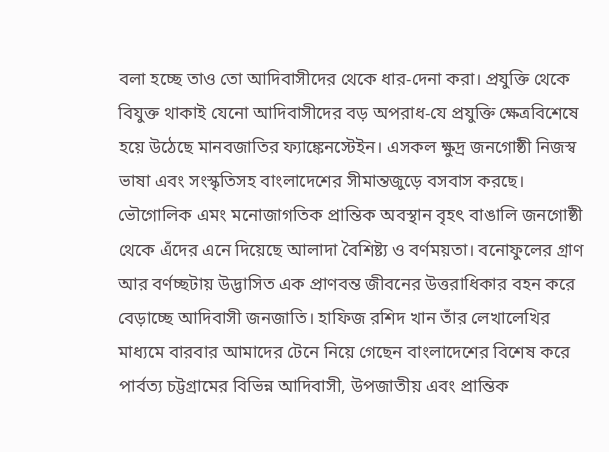বলা হচ্ছে তাও তো আদিবাসীদের থেকে ধার-দেনা করা। প্রযুক্তি থেকে বিযুক্ত থাকাই যেনো আদিবাসীদের বড় অপরাধ-যে প্রযুক্তি ক্ষেত্রবিশেষে হয়ে উঠেছে মানবজাতির ফ্যাঙ্কেনস্টেইন। এসকল ক্ষুদ্র জনগোষ্ঠী নিজস্ব ভাষা এবং সংস্কৃতিসহ বাংলাদেশের সীমান্তজুড়ে বসবাস করছে। ভৌগোলিক এমং মনোজাগতিক প্রান্তিক অবস্থান বৃহৎ বাঙালি জনগোষ্ঠী থেকে এঁদের এনে দিয়েছে আলাদা বৈশিষ্ট্য ও বর্ণময়তা। বনোফুলের গ্রাণ আর বর্ণচ্ছটায় উদ্ভাসিত এক প্রাণবন্ত জীবনের উত্তরাধিকার বহন করে বেড়াচ্ছে আদিবাসী জনজাতি। হাফিজ রশিদ খান তাঁর লেখালেখির মাধ্যমে বারবার আমাদের টেনে নিয়ে গেছেন বাংলাদেশের বিশেষ করে পার্বত্য চট্টগ্রামের বিভিন্ন আদিবাসী, উপজাতীয় এবং প্রান্তিক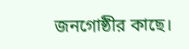জনগোষ্ঠীর কাছে।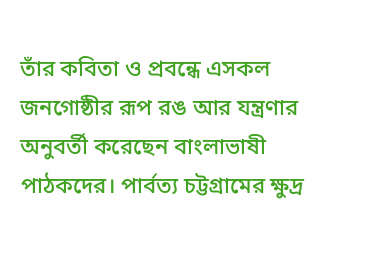তাঁর কবিতা ও প্রবন্ধে এসকল জনগোষ্ঠীর রূপ রঙ আর যন্ত্রণার অনুবর্তী করেছেন বাংলাভাষী পাঠকদের। পার্বত্য চট্টগ্রামের ক্ষুদ্র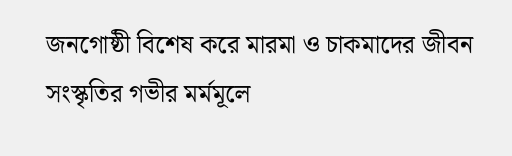জনগোষ্ঠী বিশেষ করে মারমা ও চাকমাদের জীবন সংস্কৃতির গভীর মর্মমূলে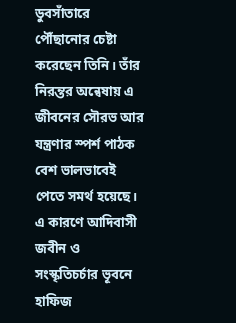ডুবসাঁতারে পৌঁছানোর চেষ্টা করেছেন তিনি। তাঁর নিরন্তর অন্বেষায় এ জীবনের সৌরভ আর যন্ত্রণার স্পর্শ পাঠক বেশ ভালভাবেই পেতে সমর্থ হয়েছে। এ কারণে আদিবাসী জবীন ও সংস্কৃতিচর্চার ভূবনে হাফিজ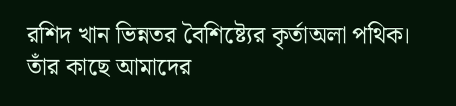রশিদ খান ভিন্নতর বৈশিষ্ট্যের কৃর্তাঅলা পথিক। তাঁর কাছে আমাদের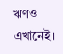ঋণও এখানেই।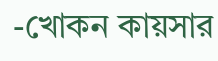-খোকন কায়সার